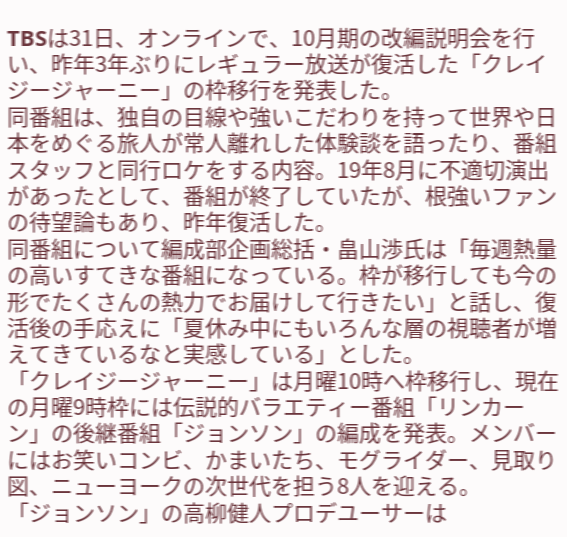TBSは31日、オンラインで、10月期の改編説明会を行い、昨年3年ぶりにレギュラー放送が復活した「クレイジージャーニー」の枠移行を発表した。
同番組は、独自の目線や強いこだわりを持って世界や日本をめぐる旅人が常人離れした体験談を語ったり、番組スタッフと同行ロケをする内容。19年8月に不適切演出があったとして、番組が終了していたが、根強いファンの待望論もあり、昨年復活した。
同番組について編成部企画総括・畠山渉氏は「毎週熱量の高いすてきな番組になっている。枠が移行しても今の形でたくさんの熱力でお届けして行きたい」と話し、復活後の手応えに「夏休み中にもいろんな層の視聴者が増えてきているなと実感している」とした。
「クレイジージャーニー」は月曜10時へ枠移行し、現在の月曜9時枠には伝説的バラエティー番組「リンカーン」の後継番組「ジョンソン」の編成を発表。メンバーにはお笑いコンビ、かまいたち、モグライダー、見取り図、ニューヨークの次世代を担う8人を迎える。
「ジョンソン」の高柳健人プロデユーサーは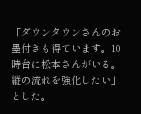「ダウンタウンさんのお墨付きも得ています。10時台に松本さんがいる。縦の流れを強化したい」とした。